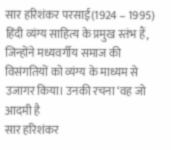सार हरिशंकर परसाई(1924 – 1995) हिंदी व्यंग्य साहित्य के प्रमुख स्तंभ हैं, जिन्होंने मध्यवर्गीय समाज की विसंगतियों को व्यंग्य के माध्यम से उजागर किया। उनकी रचना ‘वह जो आदमी है
सार हरिशंकर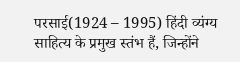परसाई(1924 – 1995) हिंदी व्यंग्य साहित्य के प्रमुख स्तंभ हैं, जिन्होंने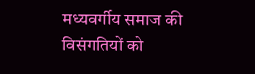मध्यवर्गीय समाज की विसंगतियों को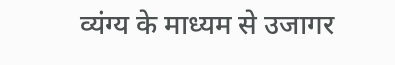व्यंग्य के माध्यम से उजागर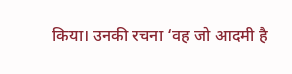किया। उनकी रचना ‘वह जो आदमी है